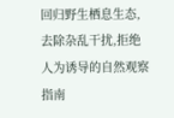回归野生栖息生态,去除杂乱干扰,拒绝人为诱导的自然观察指南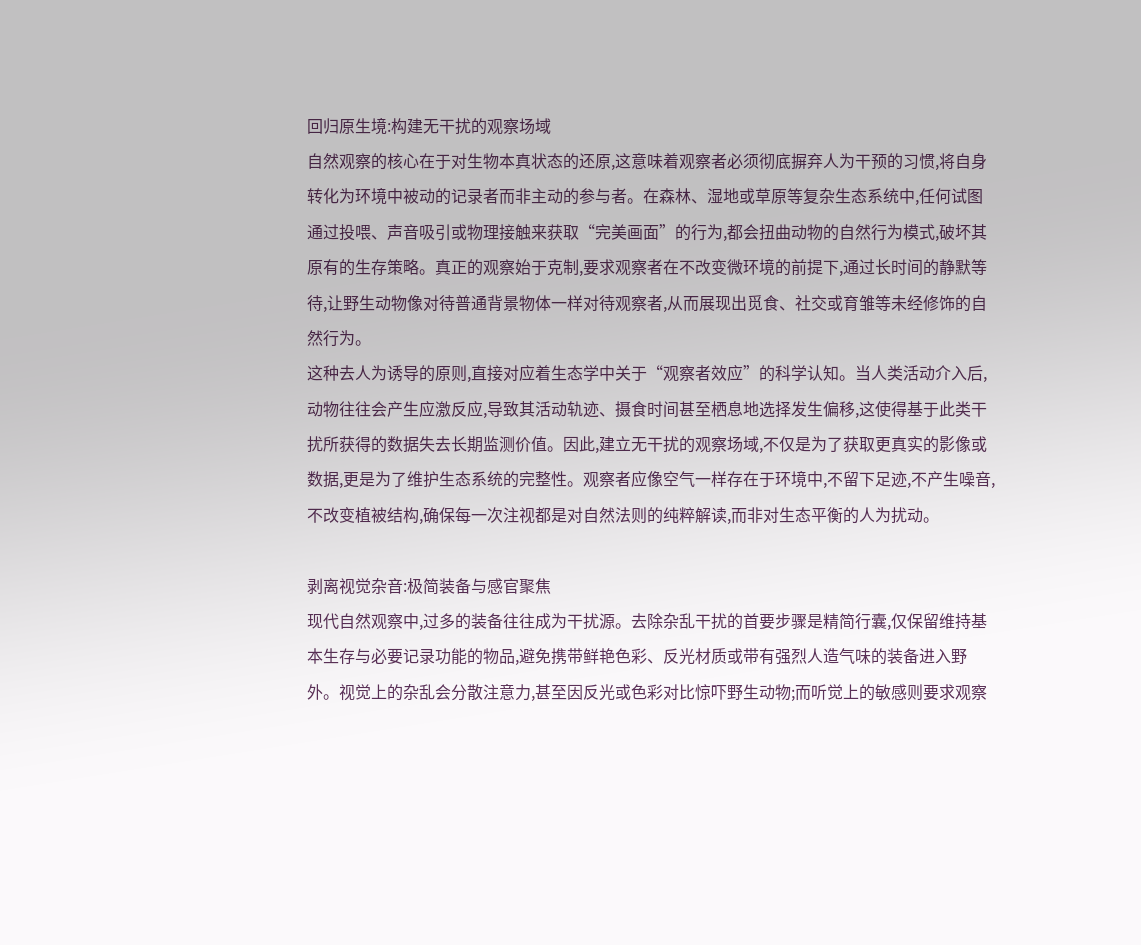回归原生境:构建无干扰的观察场域
自然观察的核心在于对生物本真状态的还原,这意味着观察者必须彻底摒弃人为干预的习惯,将自身转化为环境中被动的记录者而非主动的参与者。在森林、湿地或草原等复杂生态系统中,任何试图通过投喂、声音吸引或物理接触来获取“完美画面”的行为,都会扭曲动物的自然行为模式,破坏其原有的生存策略。真正的观察始于克制,要求观察者在不改变微环境的前提下,通过长时间的静默等待,让野生动物像对待普通背景物体一样对待观察者,从而展现出觅食、社交或育雏等未经修饰的自然行为。
这种去人为诱导的原则,直接对应着生态学中关于“观察者效应”的科学认知。当人类活动介入后,动物往往会产生应激反应,导致其活动轨迹、摄食时间甚至栖息地选择发生偏移,这使得基于此类干扰所获得的数据失去长期监测价值。因此,建立无干扰的观察场域,不仅是为了获取更真实的影像或数据,更是为了维护生态系统的完整性。观察者应像空气一样存在于环境中,不留下足迹,不产生噪音,不改变植被结构,确保每一次注视都是对自然法则的纯粹解读,而非对生态平衡的人为扰动。

剥离视觉杂音:极简装备与感官聚焦
现代自然观察中,过多的装备往往成为干扰源。去除杂乱干扰的首要步骤是精简行囊,仅保留维持基本生存与必要记录功能的物品,避免携带鲜艳色彩、反光材质或带有强烈人造气味的装备进入野外。视觉上的杂乱会分散注意力,甚至因反光或色彩对比惊吓野生动物;而听觉上的敏感则要求观察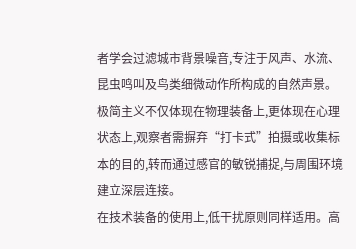者学会过滤城市背景噪音,专注于风声、水流、昆虫鸣叫及鸟类细微动作所构成的自然声景。极简主义不仅体现在物理装备上,更体现在心理状态上,观察者需摒弃“打卡式”拍摄或收集标本的目的,转而通过感官的敏锐捕捉,与周围环境建立深层连接。
在技术装备的使用上,低干扰原则同样适用。高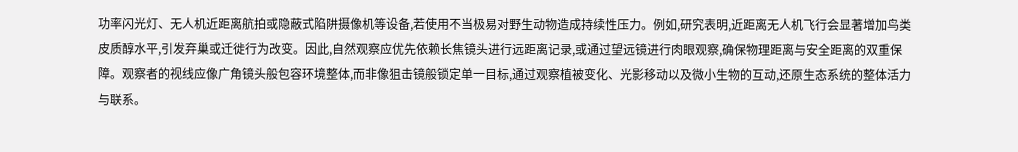功率闪光灯、无人机近距离航拍或隐蔽式陷阱摄像机等设备,若使用不当极易对野生动物造成持续性压力。例如,研究表明,近距离无人机飞行会显著增加鸟类皮质醇水平,引发弃巢或迁徙行为改变。因此,自然观察应优先依赖长焦镜头进行远距离记录,或通过望远镜进行肉眼观察,确保物理距离与安全距离的双重保障。观察者的视线应像广角镜头般包容环境整体,而非像狙击镜般锁定单一目标,通过观察植被变化、光影移动以及微小生物的互动,还原生态系统的整体活力与联系。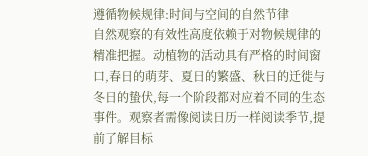遵循物候规律:时间与空间的自然节律
自然观察的有效性高度依赖于对物候规律的精准把握。动植物的活动具有严格的时间窗口,春日的萌芽、夏日的繁盛、秋日的迁徙与冬日的蛰伏,每一个阶段都对应着不同的生态事件。观察者需像阅读日历一样阅读季节,提前了解目标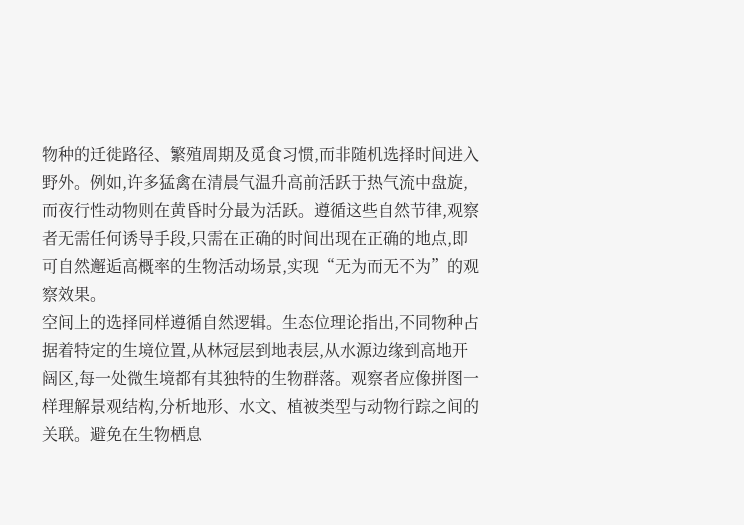物种的迁徙路径、繁殖周期及觅食习惯,而非随机选择时间进入野外。例如,许多猛禽在清晨气温升高前活跃于热气流中盘旋,而夜行性动物则在黄昏时分最为活跃。遵循这些自然节律,观察者无需任何诱导手段,只需在正确的时间出现在正确的地点,即可自然邂逅高概率的生物活动场景,实现“无为而无不为”的观察效果。
空间上的选择同样遵循自然逻辑。生态位理论指出,不同物种占据着特定的生境位置,从林冠层到地表层,从水源边缘到高地开阔区,每一处微生境都有其独特的生物群落。观察者应像拼图一样理解景观结构,分析地形、水文、植被类型与动物行踪之间的关联。避免在生物栖息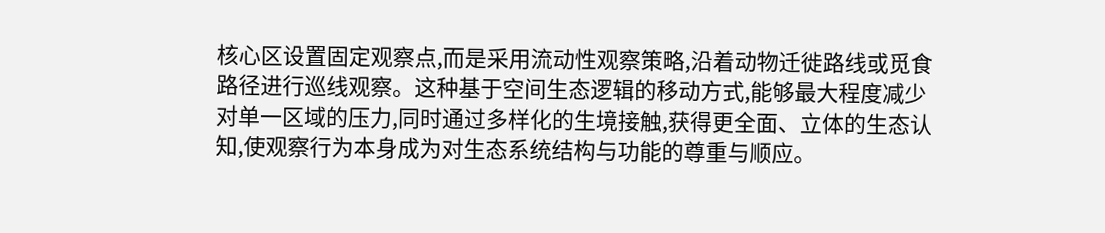核心区设置固定观察点,而是采用流动性观察策略,沿着动物迁徙路线或觅食路径进行巡线观察。这种基于空间生态逻辑的移动方式,能够最大程度减少对单一区域的压力,同时通过多样化的生境接触,获得更全面、立体的生态认知,使观察行为本身成为对生态系统结构与功能的尊重与顺应。